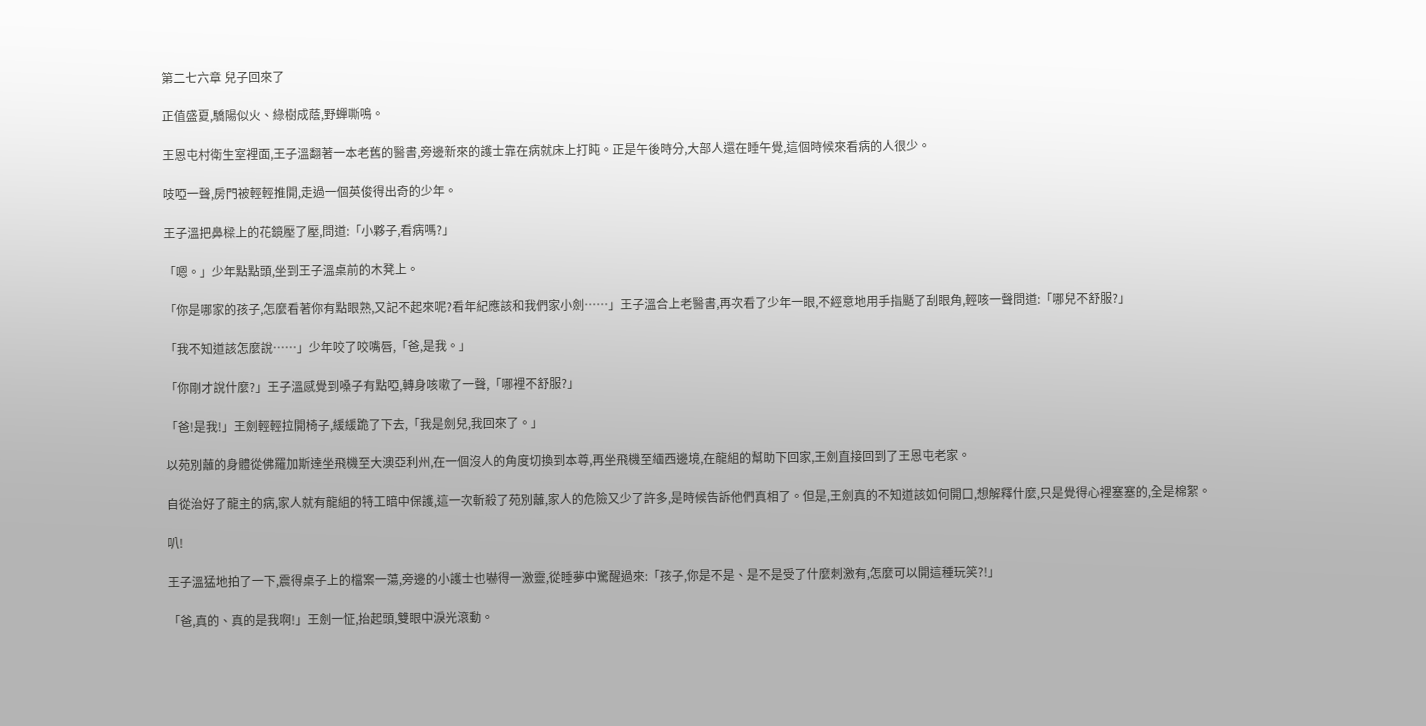第二七六章 兒子回來了

正值盛夏,驕陽似火、綠樹成蔭,野蟬嘶鳴。

王恩屯村衛生室裡面,王子溫翻著一本老舊的醫書,旁邊新來的護士靠在病就床上打盹。正是午後時分,大部人還在睡午覺,這個時候來看病的人很少。

吱啞一聲,房門被輕輕推開,走過一個英俊得出奇的少年。

王子溫把鼻樑上的花鏡壓了壓,問道:「小夥子,看病嗎?」

「嗯。」少年點點頭,坐到王子溫桌前的木凳上。

「你是哪家的孩子,怎麼看著你有點眼熟,又記不起來呢?看年紀應該和我們家小劍……」王子溫合上老醫書,再次看了少年一眼,不經意地用手指颳了刮眼角,輕咳一聲問道:「哪兒不舒服?」

「我不知道該怎麼說……」少年咬了咬嘴唇,「爸,是我。」

「你剛才說什麼?」王子溫感覺到嗓子有點啞,轉身咳嗽了一聲,「哪裡不舒服?」

「爸!是我!」王劍輕輕拉開椅子,緩緩跪了下去,「我是劍兒,我回來了。」

以苑別蘺的身體從佛羅加斯達坐飛機至大澳亞利州,在一個沒人的角度切換到本尊,再坐飛機至緬西邊境,在龍組的幫助下回家,王劍直接回到了王恩屯老家。

自從治好了龍主的病,家人就有龍組的特工暗中保護,這一次斬殺了苑別蘺,家人的危險又少了許多,是時候告訴他們真相了。但是,王劍真的不知道該如何開口,想解釋什麼,只是覺得心裡塞塞的,全是棉絮。

叭!

王子溫猛地拍了一下,震得桌子上的檔案一蕩,旁邊的小護士也嚇得一激靈,從睡夢中驚醒過來:「孩子,你是不是、是不是受了什麼刺激有,怎麼可以開這種玩笑?!」

「爸,真的、真的是我啊!」王劍一怔,抬起頭,雙眼中淚光滾動。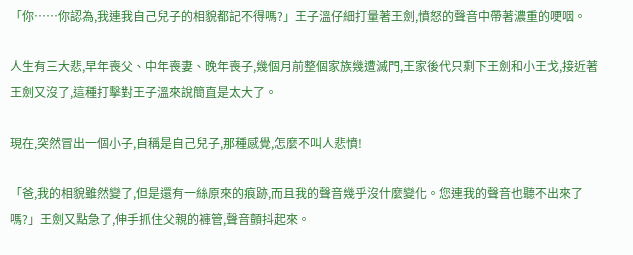「你……你認為,我連我自己兒子的相貌都記不得嗎?」王子溫仔細打量著王劍,憤怒的聲音中帶著濃重的哽咽。

人生有三大悲,早年喪父、中年喪妻、晚年喪子,幾個月前整個家族幾遭滅門,王家後代只剩下王劍和小王戈,接近著王劍又沒了,這種打擊對王子溫來說簡直是太大了。

現在,突然冒出一個小子,自稱是自己兒子,那種感覺,怎麼不叫人悲憤!

「爸,我的相貌雖然變了,但是還有一絲原來的痕跡,而且我的聲音幾乎沒什麼變化。您連我的聲音也聽不出來了嗎?」王劍又點急了,伸手抓住父親的褲管,聲音顫抖起來。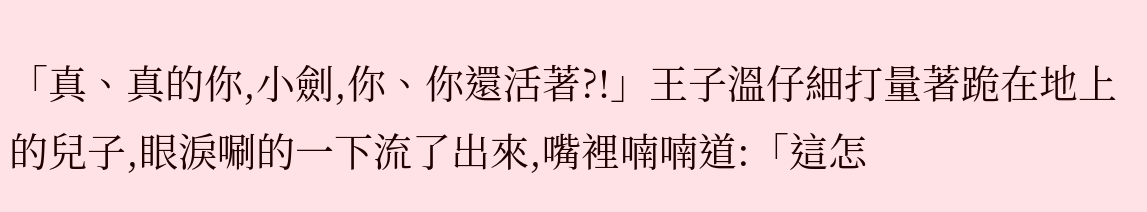「真、真的你,小劍,你、你還活著?!」王子溫仔細打量著跪在地上的兒子,眼淚唰的一下流了出來,嘴裡喃喃道:「這怎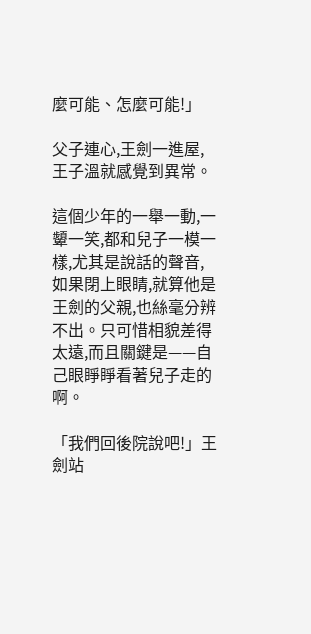麼可能、怎麼可能!」

父子連心,王劍一進屋,王子溫就感覺到異常。

這個少年的一舉一動,一顰一笑,都和兒子一模一樣,尤其是說話的聲音,如果閉上眼睛,就算他是王劍的父親,也絲毫分辨不出。只可惜相貌差得太遠,而且關鍵是——自己眼睜睜看著兒子走的啊。

「我們回後院說吧!」王劍站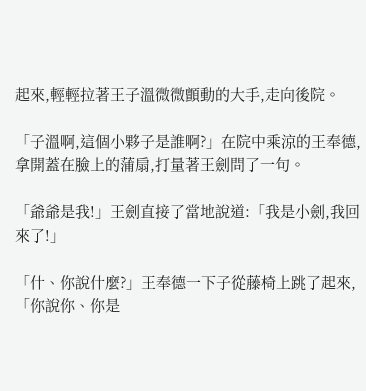起來,輕輕拉著王子溫微微顫動的大手,走向後院。

「子溫啊,這個小夥子是誰啊?」在院中乘涼的王奉德,拿開蓋在臉上的蒲扇,打量著王劍問了一句。

「爺爺是我!」王劍直接了當地說道:「我是小劍,我回來了!」

「什、你說什麼?」王奉德一下子從藤椅上跳了起來,「你說你、你是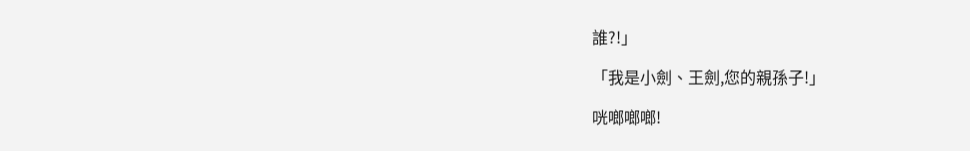誰?!」

「我是小劍、王劍,您的親孫子!」

咣啷啷啷!